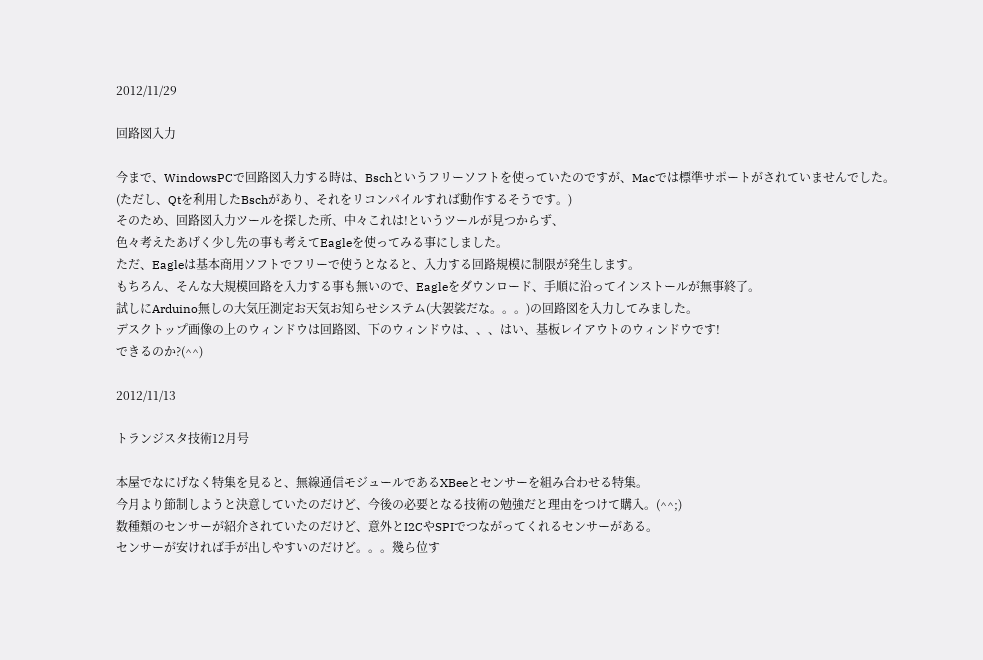2012/11/29

回路図入力

今まで、WindowsPCで回路図入力する時は、Bschというフリーソフトを使っていたのですが、Macでは標準サポートがされていませんでした。
(ただし、Qtを利用したBschがあり、それをリコンパイルすれば動作するそうです。)
そのため、回路図入力ツールを探した所、中々これは!というツールが見つからず、
色々考えたあげく少し先の事も考えてEagleを使ってみる事にしました。
ただ、Eagleは基本商用ソフトでフリーで使うとなると、入力する回路規模に制限が発生します。
もちろん、そんな大規模回路を入力する事も無いので、Eagleをダウンロード、手順に沿ってインストールが無事終了。
試しにArduino無しの大気圧測定お天気お知らせシステム(大袈裟だな。。。)の回路図を入力してみました。
デスクトップ画像の上のウィンドウは回路図、下のウィンドウは、、、はい、基板レイアウトのウィンドウです!
できるのか?(^^)

2012/11/13

トランジスタ技術12月号

本屋でなにげなく特集を見ると、無線通信モジュールであるXBeeとセンサーを組み合わせる特集。
今月より節制しようと決意していたのだけど、今後の必要となる技術の勉強だと理由をつけて購入。(^^;)
数種類のセンサーが紹介されていたのだけど、意外とI2CやSPIでつながってくれるセンサーがある。
センサーが安ければ手が出しやすいのだけど。。。幾ら位す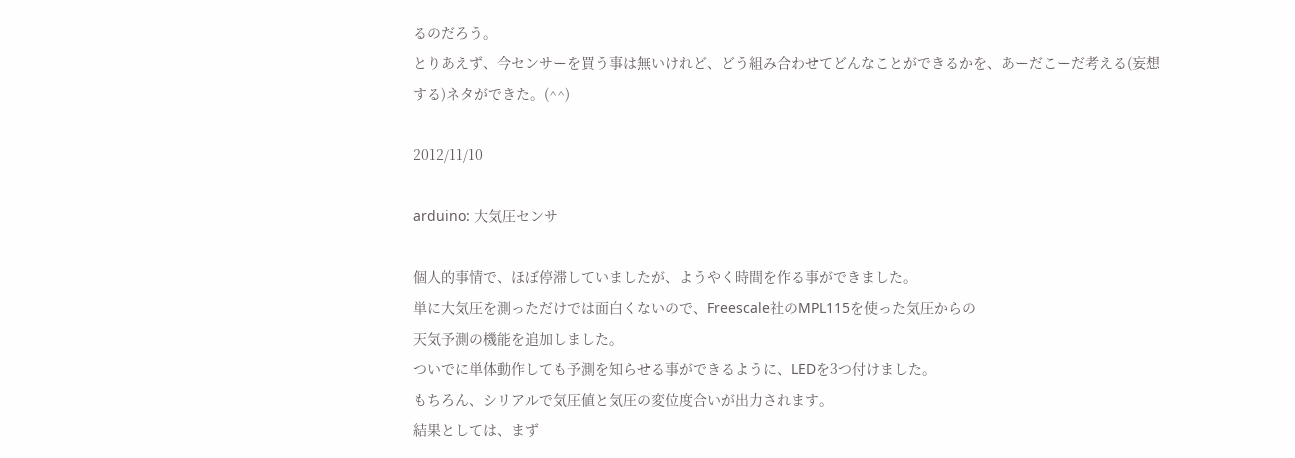るのだろう。
とりあえず、今センサーを買う事は無いけれど、どう組み合わせてどんなことができるかを、あーだこーだ考える(妄想する)ネタができた。(^^)

2012/11/10

arduino: 大気圧センサ

個人的事情で、ほぼ停滞していましたが、ようやく時間を作る事ができました。
単に大気圧を測っただけでは面白くないので、Freescale社のMPL115を使った気圧からの
天気予測の機能を追加しました。
ついでに単体動作しても予測を知らせる事ができるように、LEDを3つ付けました。
もちろん、シリアルで気圧値と気圧の変位度合いが出力されます。
結果としては、まず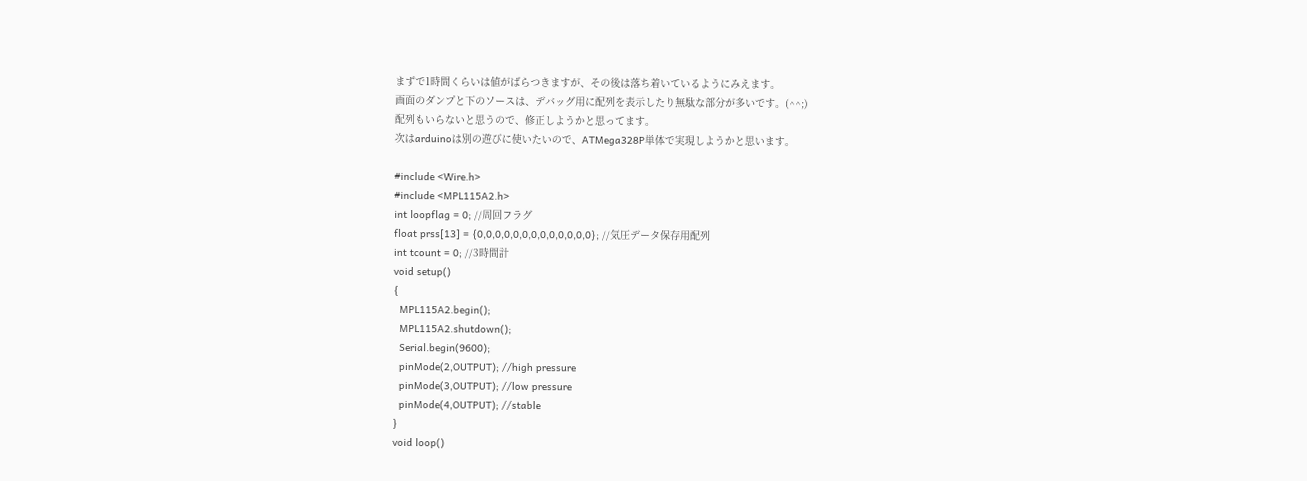まずで1時間くらいは値がばらつきますが、その後は落ち着いているようにみえます。
画面のダンプと下のソースは、デバッグ用に配列を表示したり無駄な部分が多いです。(^^;)
配列もいらないと思うので、修正しようかと思ってます。
次はarduinoは別の遊びに使いたいので、ATMega328P単体で実現しようかと思います。

#include <Wire.h>
#include <MPL115A2.h>
int loopflag = 0; //周回フラグ
float prss[13] = {0,0,0,0,0,0,0,0,0,0,0,0,0}; //気圧データ保存用配列
int tcount = 0; //3時間計
void setup()
{
  MPL115A2.begin();
  MPL115A2.shutdown();
  Serial.begin(9600);
  pinMode(2,OUTPUT); //high pressure
  pinMode(3,OUTPUT); //low pressure
  pinMode(4,OUTPUT); //stable
}
void loop()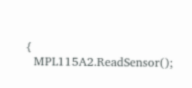{
  MPL115A2.ReadSensor();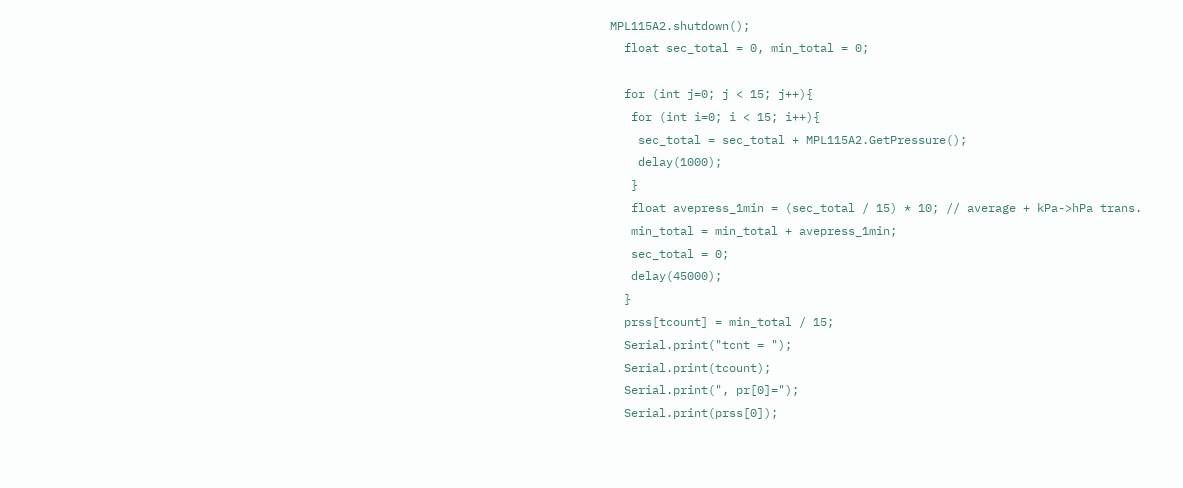MPL115A2.shutdown();
  float sec_total = 0, min_total = 0;

  for (int j=0; j < 15; j++){
   for (int i=0; i < 15; i++){
    sec_total = sec_total + MPL115A2.GetPressure();
    delay(1000);
   }
   float avepress_1min = (sec_total / 15) * 10; // average + kPa->hPa trans.
   min_total = min_total + avepress_1min;
   sec_total = 0;
   delay(45000);
  }
  prss[tcount] = min_total / 15;
  Serial.print("tcnt = ");
  Serial.print(tcount);
  Serial.print(", pr[0]=");
  Serial.print(prss[0]);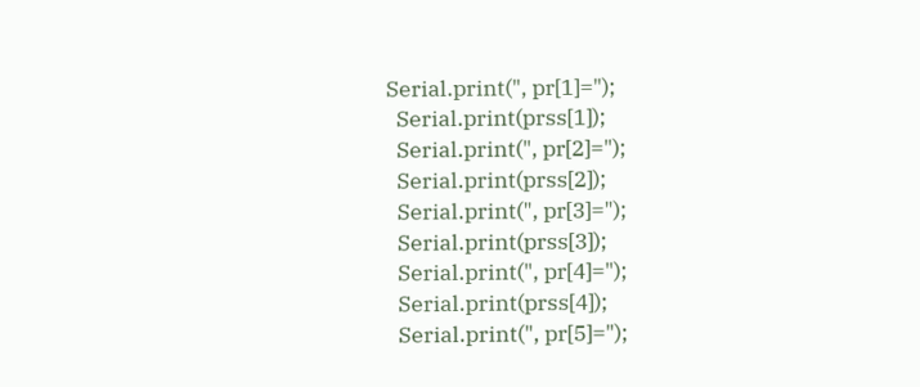Serial.print(", pr[1]=");
  Serial.print(prss[1]);
  Serial.print(", pr[2]=");
  Serial.print(prss[2]);
  Serial.print(", pr[3]=");
  Serial.print(prss[3]);
  Serial.print(", pr[4]=");
  Serial.print(prss[4]);
  Serial.print(", pr[5]=");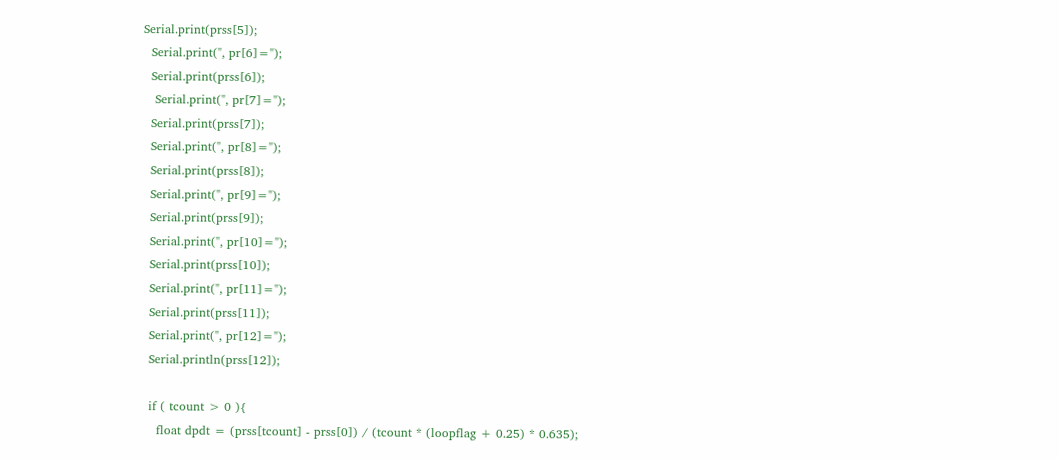Serial.print(prss[5]);
  Serial.print(", pr[6]=");
  Serial.print(prss[6]);
   Serial.print(", pr[7]=");
  Serial.print(prss[7]);
  Serial.print(", pr[8]=");
  Serial.print(prss[8]);
  Serial.print(", pr[9]=");
  Serial.print(prss[9]);
  Serial.print(", pr[10]=");
  Serial.print(prss[10]);
  Serial.print(", pr[11]=");
  Serial.print(prss[11]);
  Serial.print(", pr[12]=");
  Serial.println(prss[12]);

  if ( tcount > 0 ){
    float dpdt = (prss[tcount] - prss[0]) / (tcount * (loopflag + 0.25) * 0.635);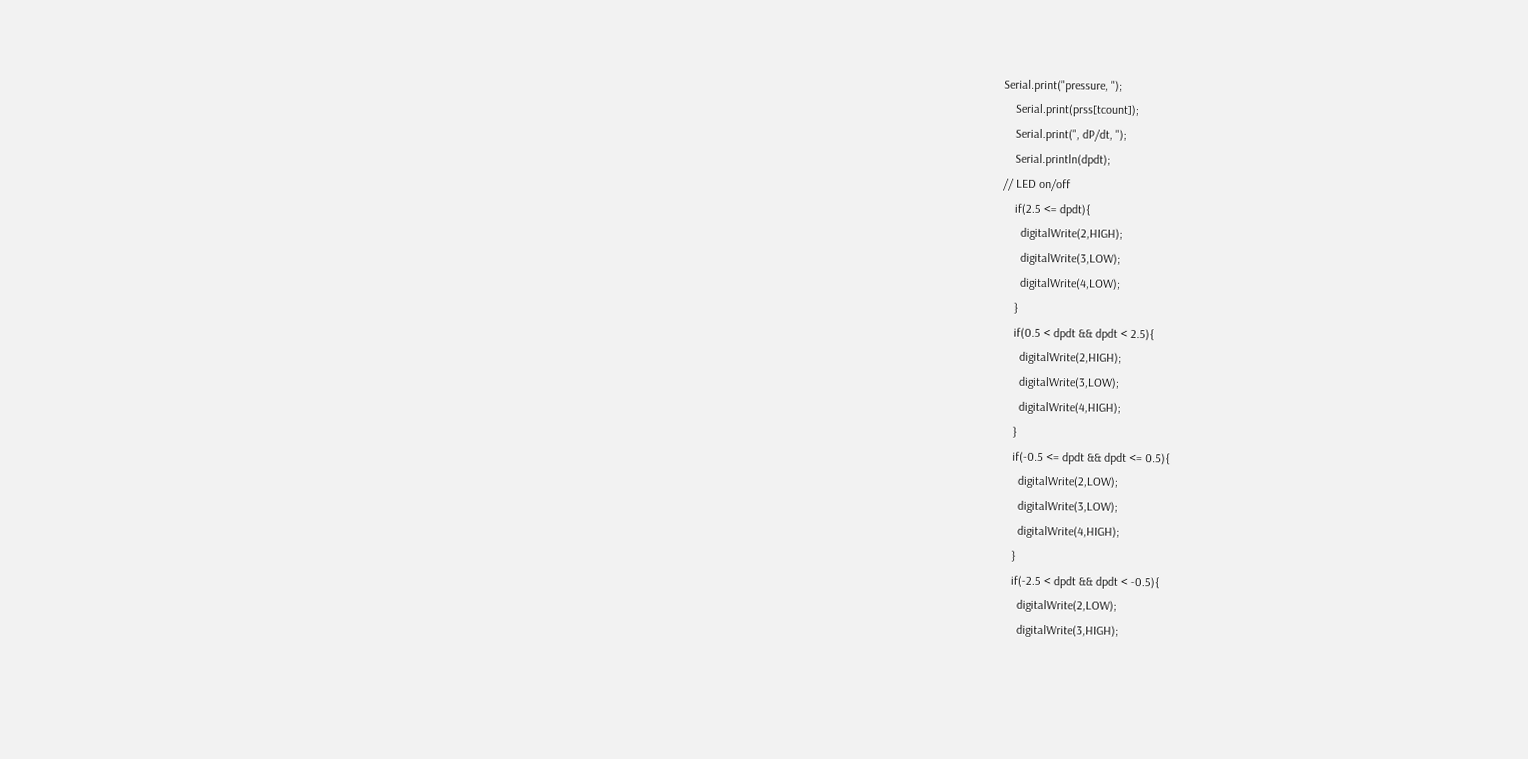Serial.print("pressure, ");
    Serial.print(prss[tcount]);
    Serial.print(", dP/dt, ");
    Serial.println(dpdt);
// LED on/off
    if(2.5 <= dpdt){
      digitalWrite(2,HIGH);
      digitalWrite(3,LOW);
      digitalWrite(4,LOW);
    }
    if(0.5 < dpdt && dpdt < 2.5){
      digitalWrite(2,HIGH);
      digitalWrite(3,LOW);
      digitalWrite(4,HIGH);
    }
    if(-0.5 <= dpdt && dpdt <= 0.5){
      digitalWrite(2,LOW);
      digitalWrite(3,LOW);
      digitalWrite(4,HIGH);
    }
    if(-2.5 < dpdt && dpdt < -0.5){
      digitalWrite(2,LOW);
      digitalWrite(3,HIGH);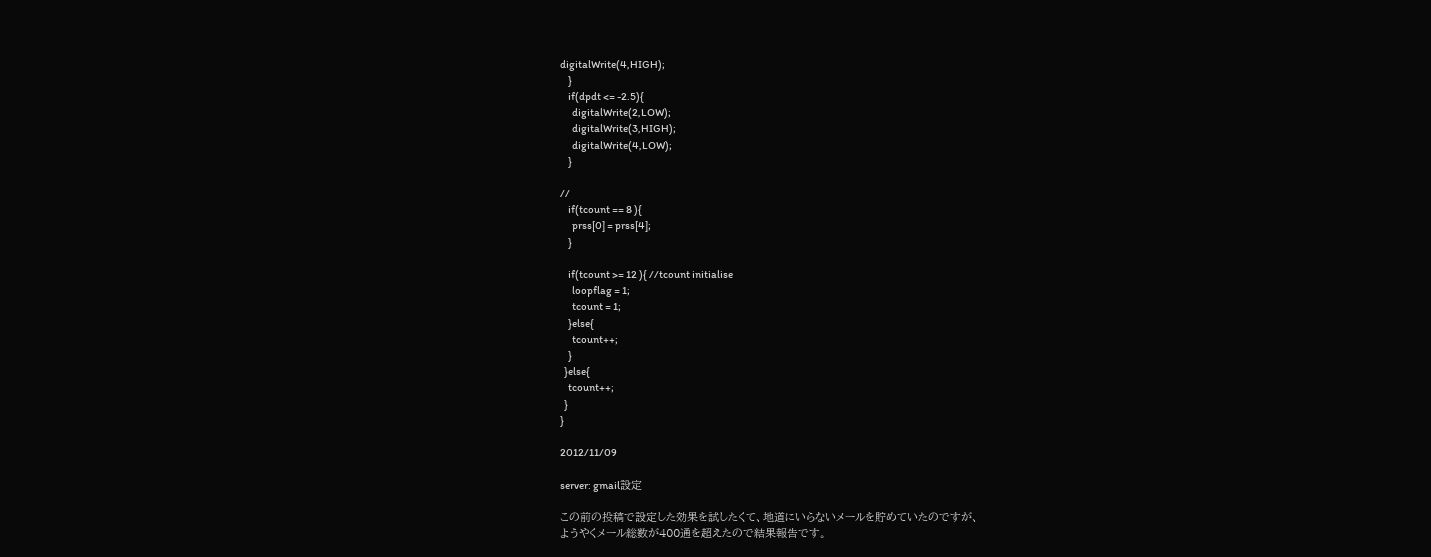digitalWrite(4,HIGH);
    }
    if(dpdt <= -2.5){
      digitalWrite(2,LOW);
      digitalWrite(3,HIGH);
      digitalWrite(4,LOW);
    }

//
    if(tcount == 8 ){
      prss[0] = prss[4];
    }

    if(tcount >= 12 ){ //tcount initialise
      loopflag = 1;
      tcount = 1;
    }else{
      tcount++;
    }
  }else{
    tcount++;
  }
}

2012/11/09

server: gmail設定

この前の投稿で設定した効果を試したくて、地道にいらないメールを貯めていたのですが、
ようやくメール総数が400通を超えたので結果報告です。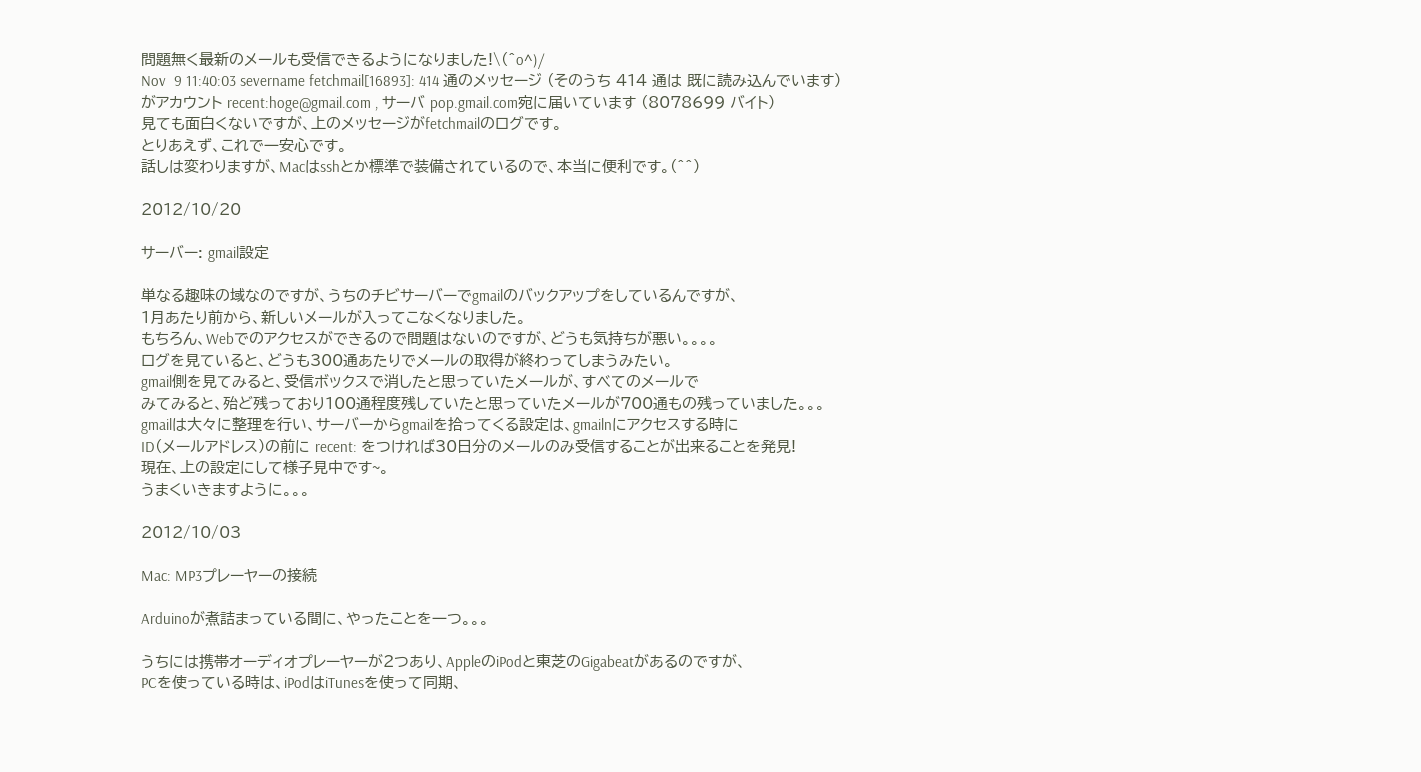問題無く最新のメールも受信できるようになりました!\(^o^)/
Nov  9 11:40:03 severname fetchmail[16893]: 414 通のメッセージ (そのうち 414 通は 既に読み込んでいます) がアカウント recent:hoge@gmail.com , サーバ pop.gmail.com宛に届いています (8078699 バイト)
見ても面白くないですが、上のメッセージがfetchmailのログです。
とりあえず、これで一安心です。
話しは変わりますが、Macはsshとか標準で装備されているので、本当に便利です。(^^)

2012/10/20

サーバー: gmail設定

単なる趣味の域なのですが、うちのチビサーバーでgmailのバックアップをしているんですが、
1月あたり前から、新しいメールが入ってこなくなりました。
もちろん、Webでのアクセスができるので問題はないのですが、どうも気持ちが悪い。。。。
ログを見ていると、どうも300通あたりでメールの取得が終わってしまうみたい。
gmail側を見てみると、受信ボックスで消したと思っていたメールが、すべてのメールで
みてみると、殆ど残っており100通程度残していたと思っていたメールが700通もの残っていました。。。
gmailは大々に整理を行い、サーバーからgmailを拾ってくる設定は、gmailnにアクセスする時に
ID(メールアドレス)の前に recent: をつければ30日分のメールのみ受信することが出来ることを発見!
現在、上の設定にして様子見中です~。
うまくいきますように。。。

2012/10/03

Mac: MP3プレーヤーの接続

Arduinoが煮詰まっている間に、やったことを一つ。。。

うちには携帯オーディオプレーヤーが2つあり、AppleのiPodと東芝のGigabeatがあるのですが、
PCを使っている時は、iPodはiTunesを使って同期、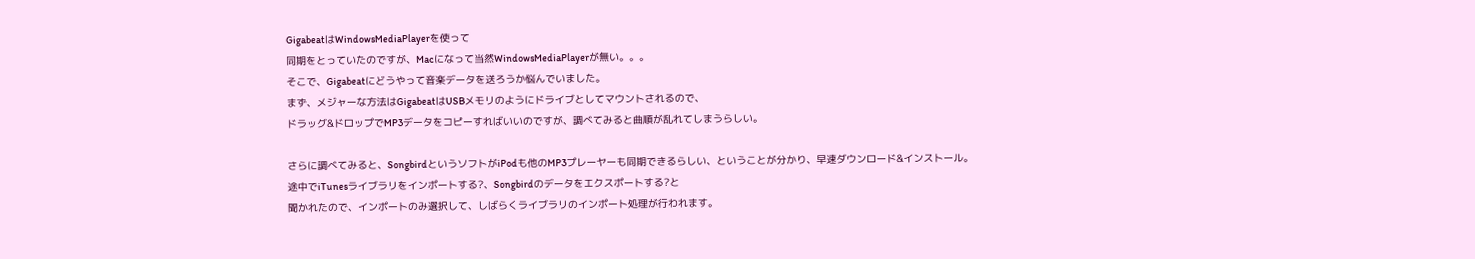GigabeatはWindowsMediaPlayerを使って
同期をとっていたのですが、Macになって当然WindowsMediaPlayerが無い。。。
そこで、Gigabeatにどうやって音楽データを送ろうか悩んでいました。
まず、メジャーな方法はGigabeatはUSBメモリのようにドライブとしてマウントされるので、
ドラッグ&ドロップでMP3データをコピーすればいいのですが、調べてみると曲順が乱れてしまうらしい。

さらに調べてみると、SongbirdというソフトがiPodも他のMP3プレーヤーも同期できるらしい、ということが分かり、早速ダウンロード&インストール。
途中でiTunesライブラリをインポートする?、Songbirdのデータをエクスポートする?と
聞かれたので、インポートのみ選択して、しばらくライブラリのインポート処理が行われます。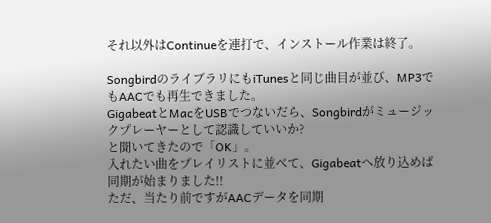それ以外はContinueを連打で、インストール作業は終了。

SongbirdのライブラリにもiTunesと同じ曲目が並び、MP3でもAACでも再生できました。
GigabeatとMacをUSBでつないだら、Songbirdがミュージックプレーヤーとして認識していいか?
と聞いてきたので「OK」。
入れたい曲をプレイリストに並べて、Gigabeatへ放り込めば同期が始まりました!!
ただ、当たり前ですがAACデータを同期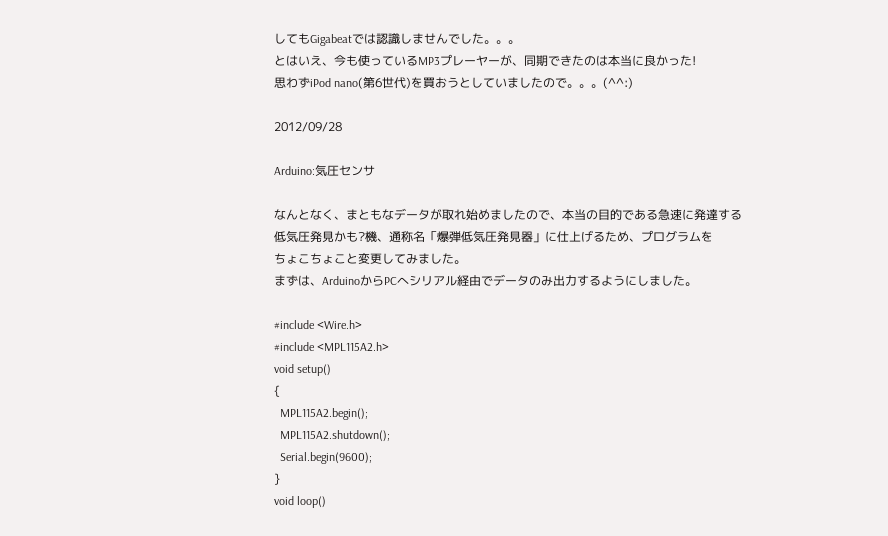してもGigabeatでは認識しませんでした。。。
とはいえ、今も使っているMP3プレーヤーが、同期できたのは本当に良かった!
思わずiPod nano(第6世代)を買おうとしていましたので。。。(^^:)

2012/09/28

Arduino:気圧センサ

なんとなく、まともなデータが取れ始めましたので、本当の目的である急速に発達する
低気圧発見かも?機、通称名「爆弾低気圧発見器」に仕上げるため、プログラムを
ちょこちょこと変更してみました。
まずは、ArduinoからPCへシリアル経由でデータのみ出力するようにしました。

#include <Wire.h>
#include <MPL115A2.h>
void setup()
{
  MPL115A2.begin();
  MPL115A2.shutdown();
  Serial.begin(9600);
}
void loop()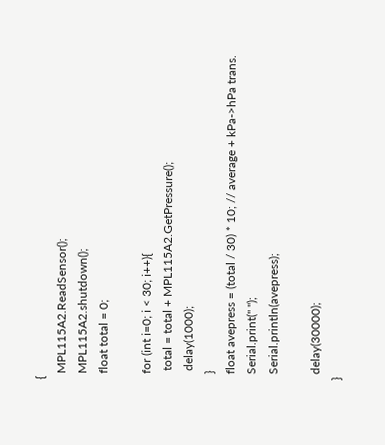{
  MPL115A2.ReadSensor();
  MPL115A2.shutdown();
  float total = 0;

  for (int i=0; i < 30; i++){
   total = total + MPL115A2.GetPressure();
   delay(1000);
  }
  float avepress = (total / 30) * 10; // average + kPa->hPa trans.
  Serial.print(" ");
  Serial.println(avepress);

  delay(30000);
}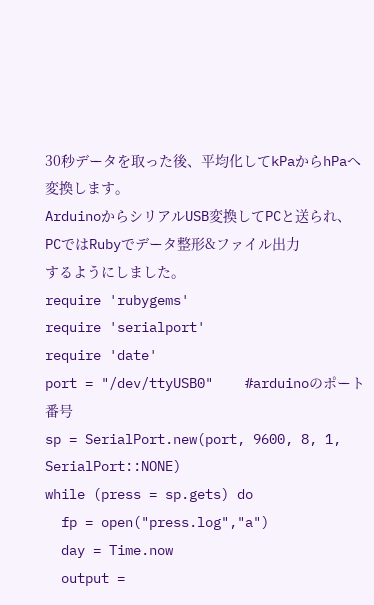30秒データを取った後、平均化してkPaからhPaへ変換します。
ArduinoからシリアルUSB変換してPCと送られ、PCではRubyでデータ整形&ファイル出力
するようにしました。
require 'rubygems'
require 'serialport'
require 'date'
port = "/dev/ttyUSB0"    #arduinoのポート番号
sp = SerialPort.new(port, 9600, 8, 1, SerialPort::NONE)
while (press = sp.gets) do
  fp = open("press.log","a")
  day = Time.now
  output =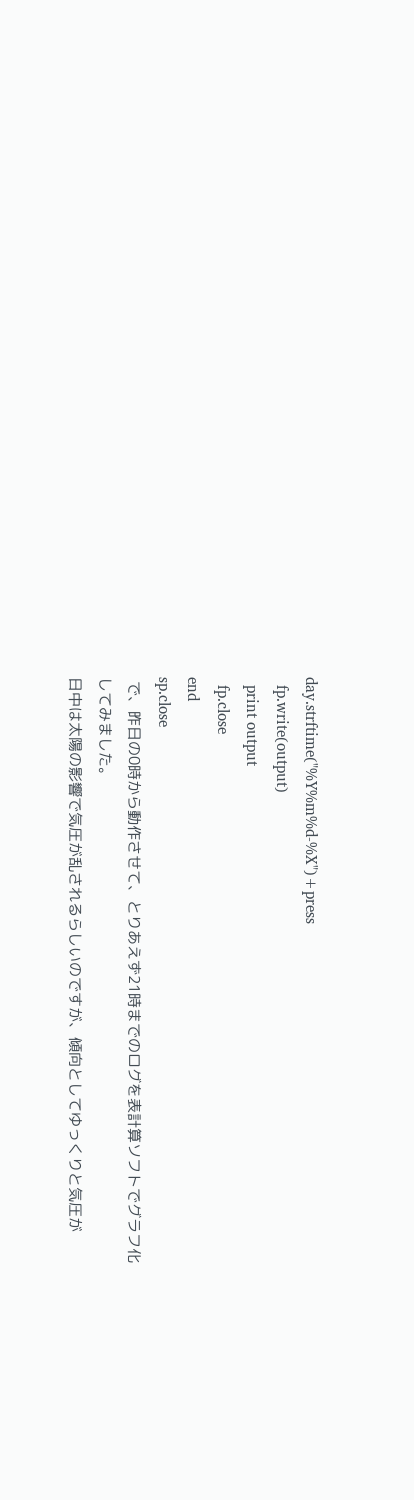day.strftime("%Y%m%d-%X")+press
  fp.write(output)
  print output
  fp.close
end
sp.close
 で、昨日の0時から動作させて、とりあえず21時までのログを表計算ソフトでグラフ化
してみました。
日中は太陽の影響で気圧が乱されるらしいのですが、傾向としてゆっくりと気圧が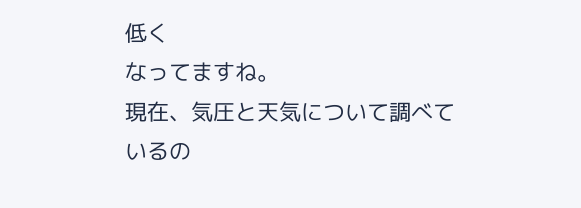低く
なってますね。
現在、気圧と天気について調べているの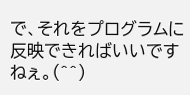で、それをプログラムに反映できればいいですねぇ。(^^)